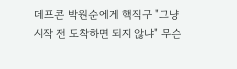데프콘 박원순에게 핵직구 "그냥 시작 전 도착하면 되지 않냐" 무슨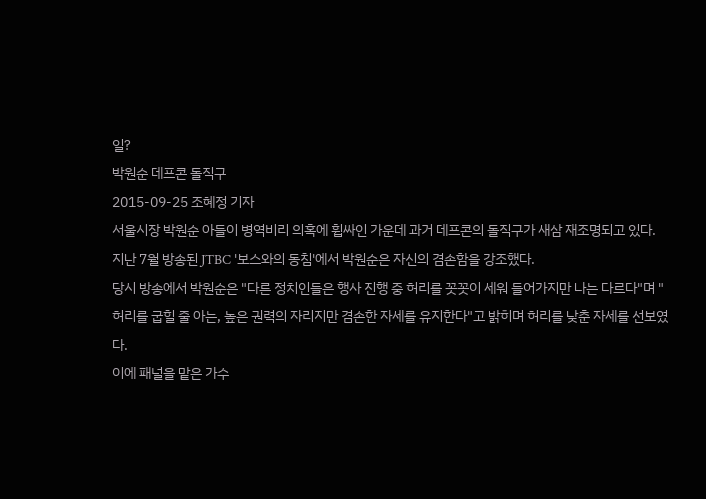일?
박원순 데프콘 돌직구
2015-09-25 조혜정 기자
서울시장 박원순 아들이 병역비리 의혹에 휩싸인 가운데 과거 데프콘의 돌직구가 새삼 재조명되고 있다.
지난 7월 방송된 JTBC '보스와의 동침'에서 박원순은 자신의 겸손함을 강조했다.
당시 방송에서 박원순은 "다른 정치인들은 행사 진행 중 허리를 꼿꼿이 세워 들어가지만 나는 다르다"며 "허리를 굽힐 줄 아는, 높은 권력의 자리지만 겸손한 자세를 유지한다"고 밝히며 허리를 낮춘 자세를 선보였다.
이에 패널을 맡은 가수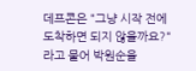데프콘은 "그냥 시작 전에 도착하면 되지 않을까요?"라고 물어 박원순을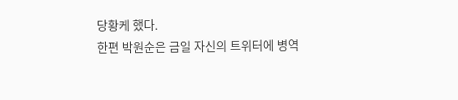당황케 했다.
한편 박원순은 금일 자신의 트위터에 병역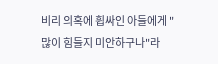비리 의혹에 휩싸인 아들에게 "많이 힘들지 미안하구나"라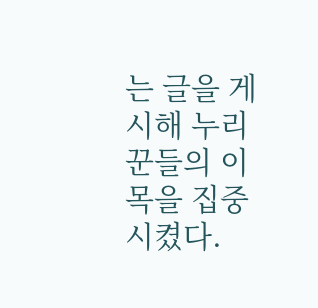는 글을 게시해 누리꾼들의 이목을 집중시켰다.